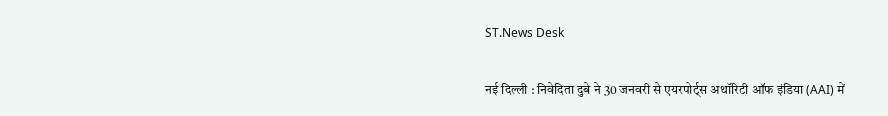ST.News Desk

नई दिल्ली : निवेदिता दुबे ने 30 जनवरी से एयरपोर्ट्स अथॉरिटी ऑफ इंडिया (AAI) में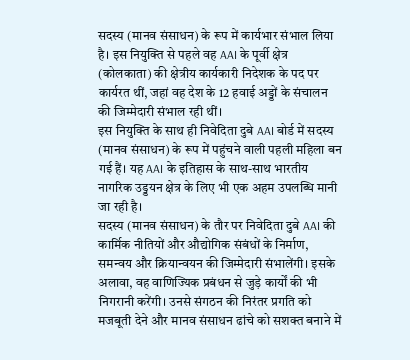सदस्य (मानव संसाधन) के रूप में कार्यभार संभाल लिया है। इस नियुक्ति से पहले वह AAI के पूर्वी क्षेत्र (कोलकाता) की क्षेत्रीय कार्यकारी निदेशक के पद पर कार्यरत थीं, जहां वह देश के 12 हवाई अड्डों के संचालन की जिम्मेदारी संभाल रही थीं।
इस नियुक्ति के साथ ही निवेदिता दुबे AAI बोर्ड में सदस्य (मानव संसाधन) के रूप में पहुंचने वाली पहली महिला बन गई हैं। यह AAI के इतिहास के साथ-साथ भारतीय नागरिक उड्डयन क्षेत्र के लिए भी एक अहम उपलब्धि मानी जा रही है।
सदस्य (मानव संसाधन) के तौर पर निवेदिता दुबे AAI की कार्मिक नीतियों और औद्योगिक संबंधों के निर्माण, समन्वय और क्रियान्वयन की जिम्मेदारी संभालेंगी। इसके अलावा, वह वाणिज्यिक प्रबंधन से जुड़े कार्यों की भी निगरानी करेंगी। उनसे संगठन की निरंतर प्रगति को मजबूती देने और मानव संसाधन ढांचे को सशक्त बनाने में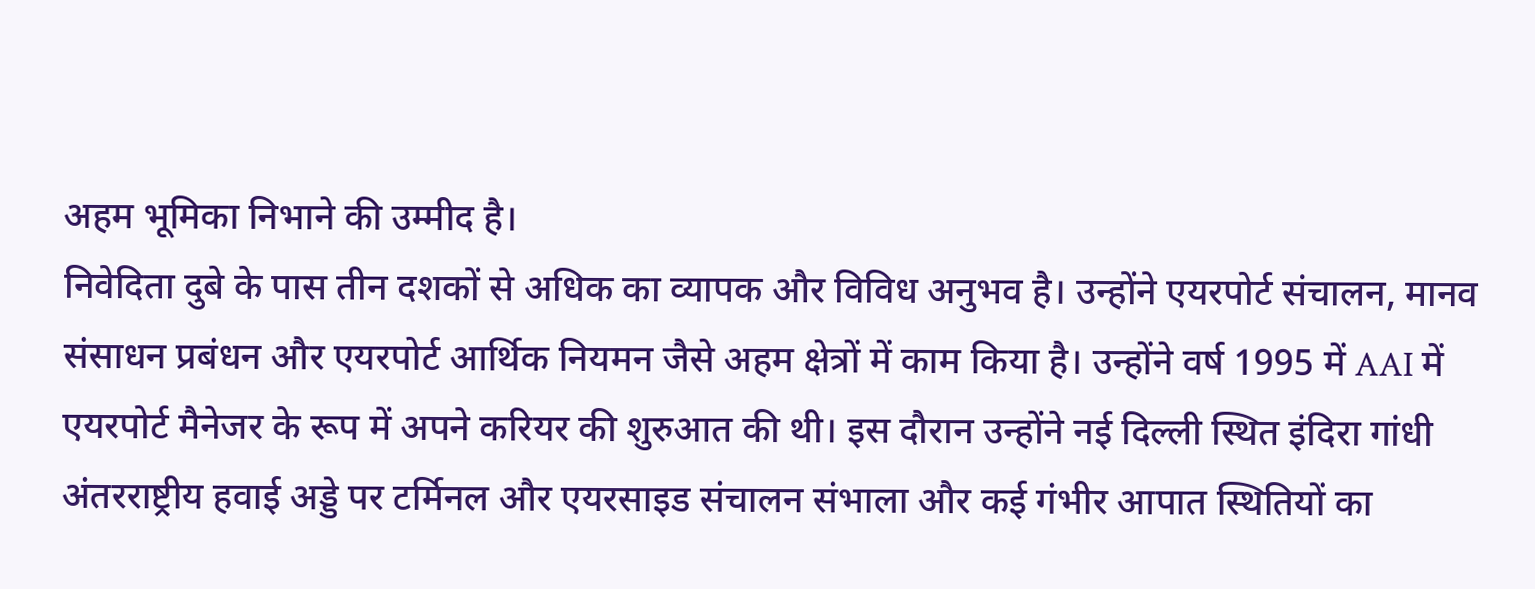अहम भूमिका निभाने की उम्मीद है।
निवेदिता दुबे के पास तीन दशकों से अधिक का व्यापक और विविध अनुभव है। उन्होंने एयरपोर्ट संचालन, मानव संसाधन प्रबंधन और एयरपोर्ट आर्थिक नियमन जैसे अहम क्षेत्रों में काम किया है। उन्होंने वर्ष 1995 में AAI में एयरपोर्ट मैनेजर के रूप में अपने करियर की शुरुआत की थी। इस दौरान उन्होंने नई दिल्ली स्थित इंदिरा गांधी अंतरराष्ट्रीय हवाई अड्डे पर टर्मिनल और एयरसाइड संचालन संभाला और कई गंभीर आपात स्थितियों का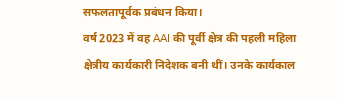सफलतापूर्वक प्रबंधन किया।
वर्ष 2023 में वह AAI की पूर्वी क्षेत्र की पहली महिला क्षेत्रीय कार्यकारी निदेशक बनी थीं। उनके कार्यकाल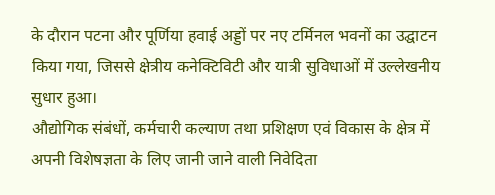के दौरान पटना और पूर्णिया हवाई अड्डों पर नए टर्मिनल भवनों का उद्घाटन किया गया, जिससे क्षेत्रीय कनेक्टिविटी और यात्री सुविधाओं में उल्लेखनीय सुधार हुआ।
औद्योगिक संबंधों, कर्मचारी कल्याण तथा प्रशिक्षण एवं विकास के क्षेत्र में अपनी विशेषज्ञता के लिए जानी जाने वाली निवेदिता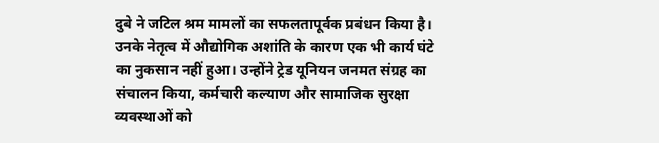दुबे ने जटिल श्रम मामलों का सफलतापूर्वक प्रबंधन किया है। उनके नेतृत्व में औद्योगिक अशांति के कारण एक भी कार्य घंटे का नुकसान नहीं हुआ। उन्होंने ट्रेड यूनियन जनमत संग्रह का संचालन किया, कर्मचारी कल्याण और सामाजिक सुरक्षा व्यवस्थाओं को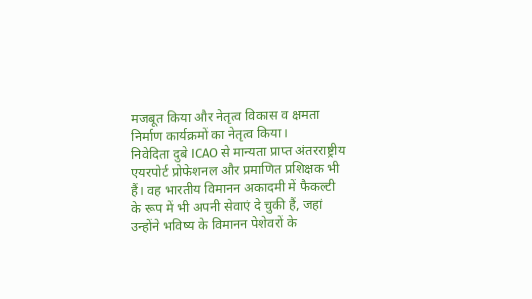मजबूत किया और नेतृत्व विकास व क्षमता निर्माण कार्यक्रमों का नेतृत्व किया।
निवेदिता दुबे ICAO से मान्यता प्राप्त अंतरराष्ट्रीय एयरपोर्ट प्रोफेशनल और प्रमाणित प्रशिक्षक भी हैं। वह भारतीय विमानन अकादमी में फैकल्टी के रूप में भी अपनी सेवाएं दे चुकी हैं, जहां उन्होंने भविष्य के विमानन पेशेवरों के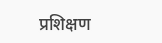प्रशिक्षण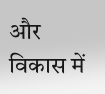और विकास में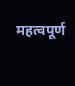महत्वपूर्ण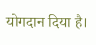योगदान दिया है।